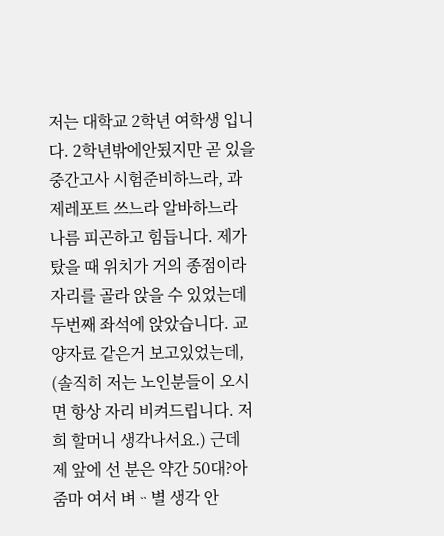저는 대학교 2학년 여학생 입니다. 2학년밖에안됬지만 곧 있을 중간고사 시험준비하느라, 과제레포트 쓰느라 알바하느라 나름 피곤하고 힘듭니다. 제가 탔을 때 위치가 거의 종점이라 자리를 골라 앉을 수 있었는데 두번째 좌석에 앉았습니다. 교양자료 같은거 보고있었는데, (솔직히 저는 노인분들이 오시면 항상 자리 비켜드립니다. 저희 할머니 생각나서요.) 근데 제 앞에 선 분은 약간 50대?아줌마 여서 벼ᆢ별 생각 안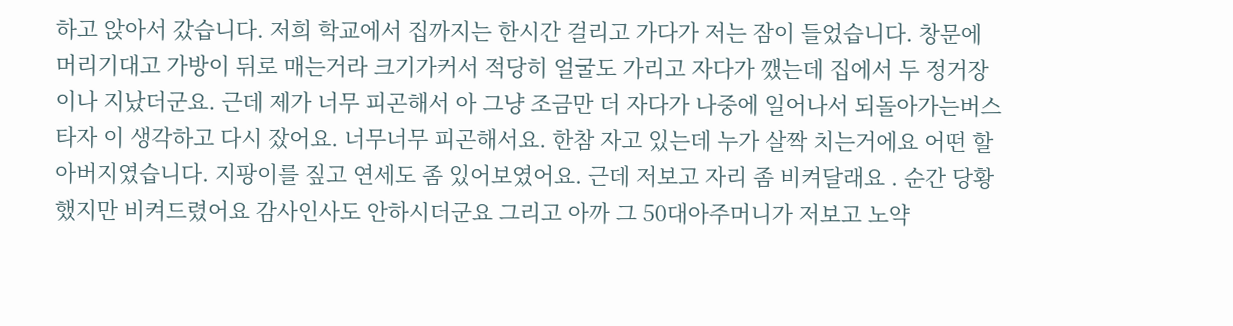하고 앉아서 갔습니다. 저희 학교에서 집까지는 한시간 걸리고 가다가 저는 잠이 들었습니다. 창문에 머리기대고 가방이 뒤로 매는거라 크기가커서 적당히 얼굴도 가리고 자다가 깼는데 집에서 두 정거장이나 지났더군요. 근데 제가 너무 피곤해서 아 그냥 조금만 더 자다가 나중에 일어나서 되돌아가는버스 타자 이 생각하고 다시 잤어요. 너무너무 피곤해서요. 한참 자고 있는데 누가 살짝 치는거에요 어떤 할아버지였습니다. 지팡이를 짚고 연세도 좀 있어보였어요. 근데 저보고 자리 좀 비켜달래요 . 순간 당황했지만 비켜드렸어요 감사인사도 안하시더군요 그리고 아까 그 50대아주머니가 저보고 노약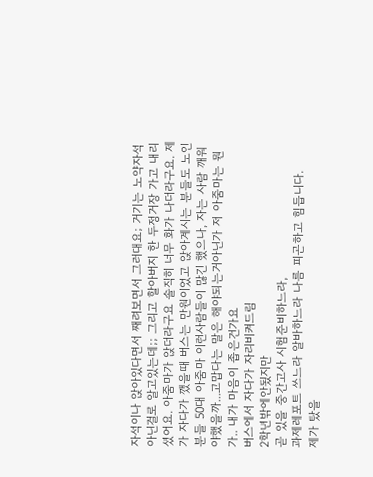자석이나 앉아있다면서 째려보면서 그러대요; 거기는 노약자석아닌걸로 알고있는데;; 그리고 할아버지 한 두정거장 가고 내리셨어요. 아줌마가 앉더라구요 솔직히 너무 화가 나더라구요. 제가 자다가 깼을때 버스는 만원이었고 앉아계시는 분들도 노인분들 50대 아줌마 이런사람들이 많긴 했으나, 자는 사람 깨워야했을까...고맙다는 말은 해야되는거아닌가 저 아줌마는 뭔가.. 내가 마음이 좁은건가요
버스에서 자다가 자리비켜드림
2학년밖에안됬지만
곧 있을 중간고사 시험준비하느라,
과제레포트 쓰느라 알바하느라 나름 피곤하고 힘듭니다.
제가 탔을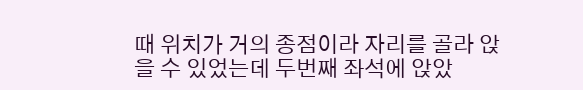때 위치가 거의 종점이라 자리를 골라 앉을 수 있었는데 두번째 좌석에 앉았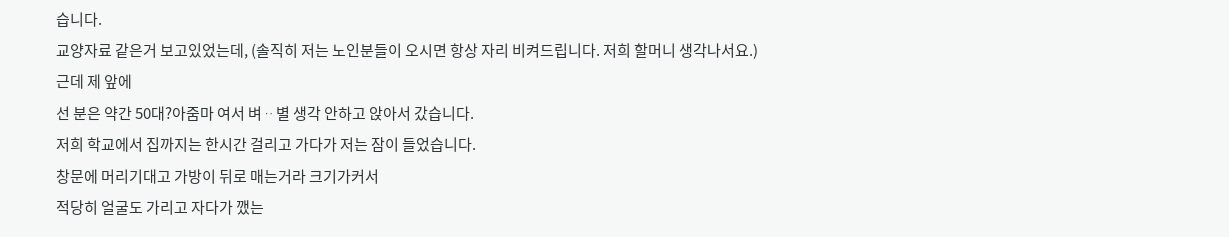습니다.
교양자료 같은거 보고있었는데, (솔직히 저는 노인분들이 오시면 항상 자리 비켜드립니다. 저희 할머니 생각나서요.)
근데 제 앞에
선 분은 약간 50대?아줌마 여서 벼ᆢ별 생각 안하고 앉아서 갔습니다.
저희 학교에서 집까지는 한시간 걸리고 가다가 저는 잠이 들었습니다.
창문에 머리기대고 가방이 뒤로 매는거라 크기가커서
적당히 얼굴도 가리고 자다가 깼는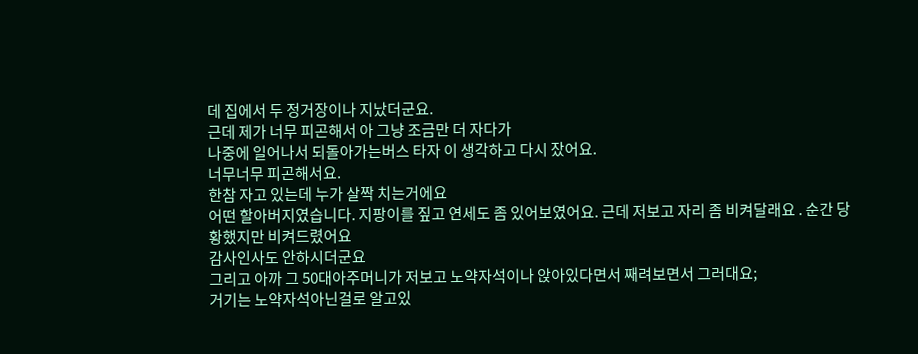데 집에서 두 정거장이나 지났더군요.
근데 제가 너무 피곤해서 아 그냥 조금만 더 자다가
나중에 일어나서 되돌아가는버스 타자 이 생각하고 다시 잤어요.
너무너무 피곤해서요.
한참 자고 있는데 누가 살짝 치는거에요
어떤 할아버지였습니다. 지팡이를 짚고 연세도 좀 있어보였어요. 근데 저보고 자리 좀 비켜달래요 . 순간 당황했지만 비켜드렸어요
감사인사도 안하시더군요
그리고 아까 그 50대아주머니가 저보고 노약자석이나 앉아있다면서 째려보면서 그러대요;
거기는 노약자석아닌걸로 알고있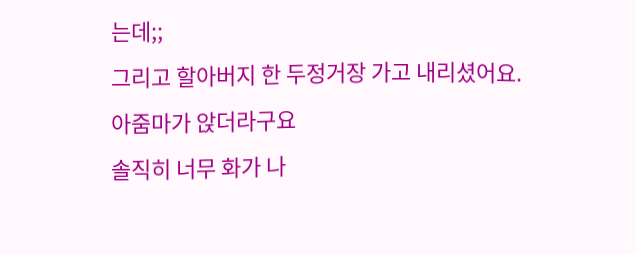는데;;
그리고 할아버지 한 두정거장 가고 내리셨어요.
아줌마가 앉더라구요
솔직히 너무 화가 나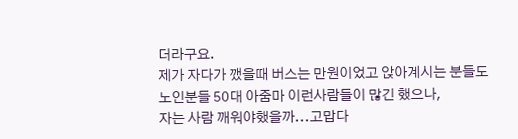더라구요.
제가 자다가 깼을때 버스는 만원이었고 앉아계시는 분들도
노인분들 50대 아줌마 이런사람들이 많긴 했으나,
자는 사람 깨워야했을까...고맙다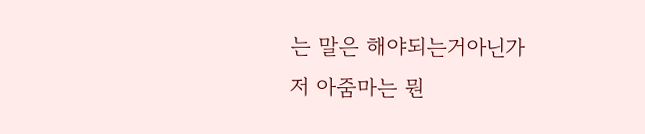는 말은 해야되는거아닌가
저 아줌마는 뭔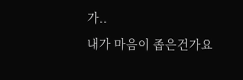가..
내가 마음이 좁은건가요